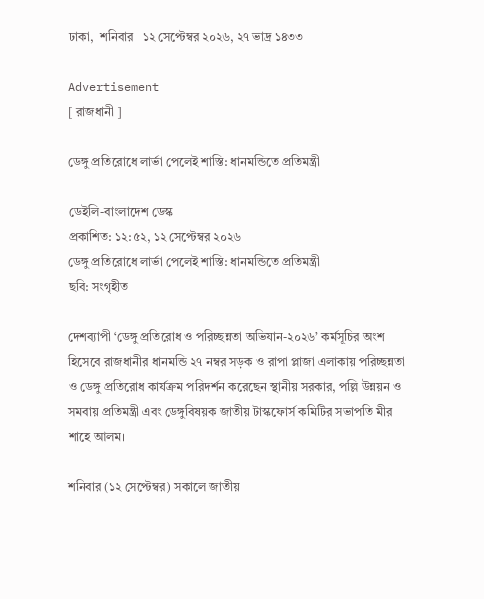ঢাকা,  শনিবার   ১২ সেপ্টেম্বর ২০২৬, ২৭ ভাদ্র ১৪৩৩

Advertisement
[ রাজধানী ]

ডেঙ্গু প্রতিরোধে লার্ভা পেলেই শাস্তি: ধানমন্ডিতে প্রতিমন্ত্রী

ডেইলি-বাংলাদেশ ডেস্ক
প্রকাশিত: ১২:৫২, ১২ সেপ্টেম্বর ২০২৬
ডেঙ্গু প্রতিরোধে লার্ভা পেলেই শাস্তি: ধানমন্ডিতে প্রতিমন্ত্রী
ছবি: সংগৃহীত

দেশব্যাপী ‘ডেঙ্গু প্রতিরোধ ও পরিচ্ছন্নতা অভিযান-২০২৬’ কর্মসূচির অংশ হিসেবে রাজধানীর ধানমন্ডি ২৭ নম্বর সড়ক ও রাপা প্লাজা এলাকায় পরিচ্ছন্নতা ও ডেঙ্গু প্রতিরোধ কার্যক্রম পরিদর্শন করেছেন স্থানীয় সরকার, পল্লি উন্নয়ন ও সমবায় প্রতিমন্ত্রী এবং ডেঙ্গুবিষয়ক জাতীয় টাস্কফোর্স কমিটির সভাপতি মীর শাহে আলম।

শনিবার (১২ সেপ্টেম্বর) সকালে জাতীয়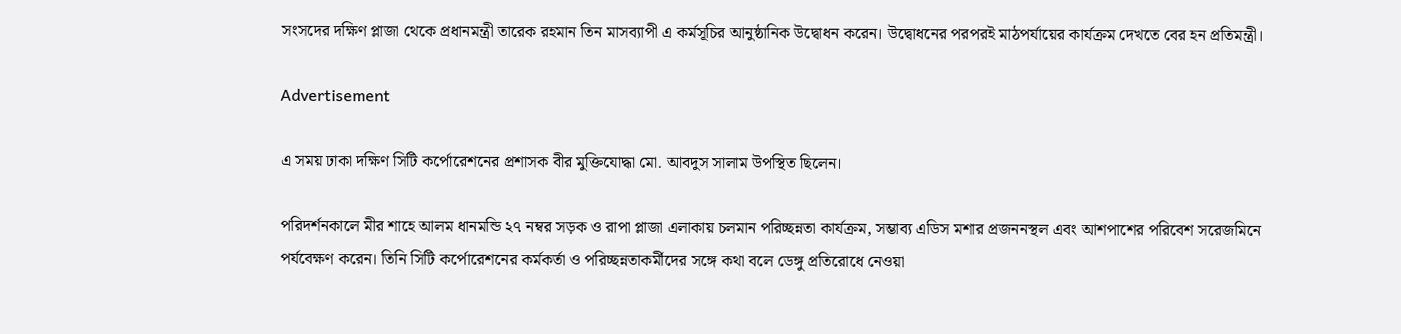সংসদের দক্ষিণ প্লাজা থেকে প্রধানমন্ত্রী তারেক রহমান তিন মাসব্যাপী এ কর্মসূচির আনুষ্ঠানিক উদ্বোধন করেন। উদ্বোধনের পরপরই মাঠপর্যায়ের কার্যক্রম দেখতে বের হন প্রতিমন্ত্রী।

Advertisement

এ সময় ঢাকা দক্ষিণ সিটি কর্পোরেশনের প্রশাসক বীর মুক্তিযোদ্ধা মো. আবদুস সালাম উপস্থিত ছিলেন।

পরিদর্শনকালে মীর শাহে আলম ধানমন্ডি ২৭ নম্বর সড়ক ও রাপা প্লাজা এলাকায় চলমান পরিচ্ছন্নতা কার্যক্রম, সম্ভাব্য এডিস মশার প্রজননস্থল এবং আশপাশের পরিবেশ সরেজমিনে পর্যবেক্ষণ করেন। তিনি সিটি কর্পোরেশনের কর্মকর্তা ও পরিচ্ছন্নতাকর্মীদের সঙ্গে কথা বলে ডেঙ্গু প্রতিরোধে নেওয়া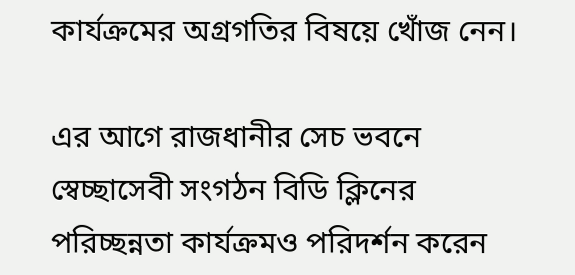কার্যক্রমের অগ্রগতির বিষয়ে খোঁজ নেন।

এর আগে রাজধানীর সেচ ভবনে স্বেচ্ছাসেবী সংগঠন বিডি ক্লিনের পরিচ্ছন্নতা কার্যক্রমও পরিদর্শন করেন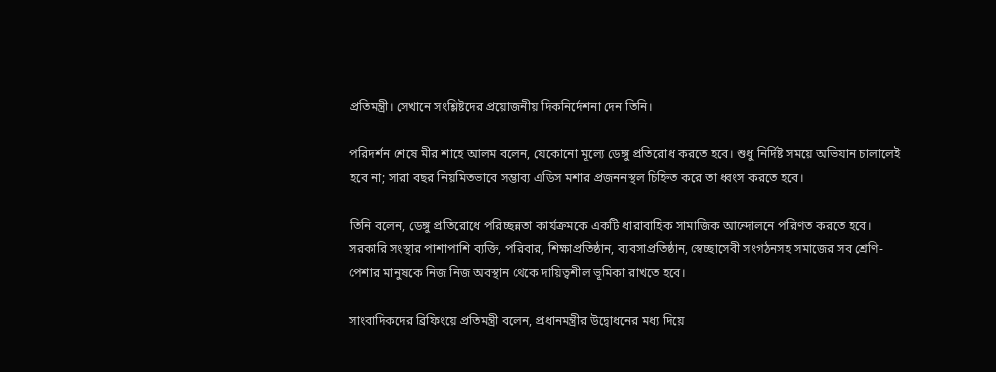প্রতিমন্ত্রী। সেখানে সংশ্লিষ্টদের প্রয়োজনীয় দিকনির্দেশনা দেন তিনি।

পরিদর্শন শেষে মীর শাহে আলম বলেন, যেকোনো মূল্যে ডেঙ্গু প্রতিরোধ করতে হবে। শুধু নির্দিষ্ট সময়ে অভিযান চালালেই হবে না; সারা বছর নিয়মিতভাবে সম্ভাব্য এডিস মশার প্রজননস্থল চিহ্নিত করে তা ধ্বংস করতে হবে।

তিনি বলেন, ডেঙ্গু প্রতিরোধে পরিচ্ছন্নতা কার্যক্রমকে একটি ধারাবাহিক সামাজিক আন্দোলনে পরিণত করতে হবে। সরকারি সংস্থার পাশাপাশি ব্যক্তি, পরিবার, শিক্ষাপ্রতিষ্ঠান, ব্যবসাপ্রতিষ্ঠান, স্বেচ্ছাসেবী সংগঠনসহ সমাজের সব শ্রেণি-পেশার মানুষকে নিজ নিজ অবস্থান থেকে দায়িত্বশীল ভূমিকা রাখতে হবে।

সাংবাদিকদের ব্রিফিংয়ে প্রতিমন্ত্রী বলেন, প্রধানমন্ত্রীর উদ্বোধনের মধ্য দিয়ে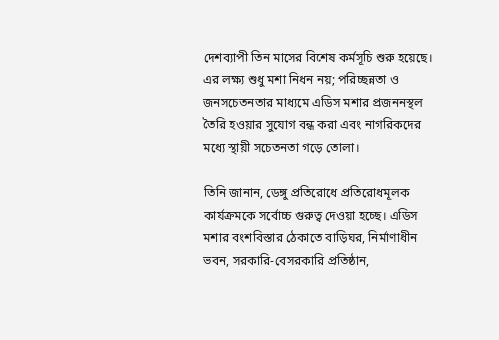দেশব্যাপী তিন মাসের বিশেষ কর্মসূচি শুরু হয়েছে। এর লক্ষ্য শুধু মশা নিধন নয়; পরিচ্ছন্নতা ও জনসচেতনতার মাধ্যমে এডিস মশার প্রজননস্থল তৈরি হওয়ার সুযোগ বন্ধ করা এবং নাগরিকদের মধ্যে স্থায়ী সচেতনতা গড়ে তোলা।

তিনি জানান, ডেঙ্গু প্রতিরোধে প্রতিরোধমূলক কার্যক্রমকে সর্বোচ্চ গুরুত্ব দেওয়া হচ্ছে। এডিস মশার বংশবিস্তার ঠেকাতে বাড়িঘর, নির্মাণাধীন ভবন, সরকারি-বেসরকারি প্রতিষ্ঠান,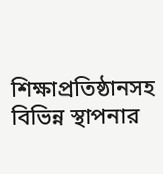শিক্ষাপ্রতিষ্ঠানসহ বিভিন্ন স্থাপনার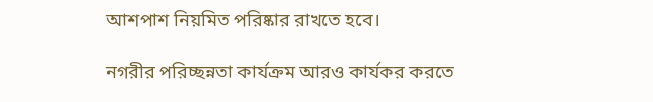আশপাশ নিয়মিত পরিষ্কার রাখতে হবে।

নগরীর পরিচ্ছন্নতা কার্যক্রম আরও কার্যকর করতে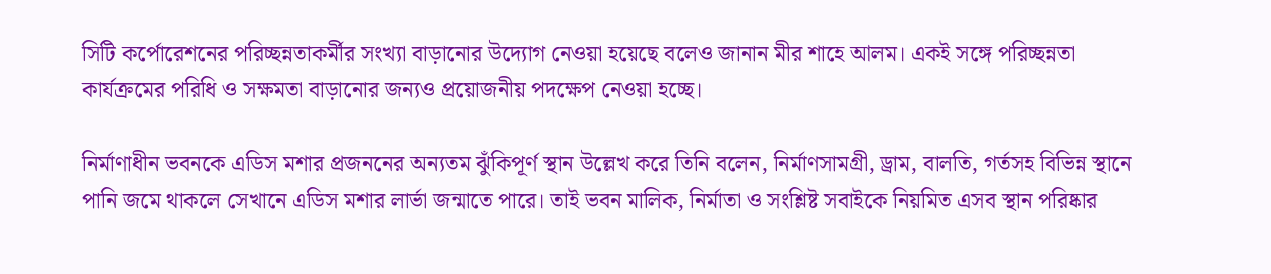সিটি কর্পোরেশনের পরিচ্ছন্নতাকর্মীর সংখ্যা বাড়ানোর উদ্যোগ নেওয়া হয়েছে বলেও জানান মীর শাহে আলম। একই সঙ্গে পরিচ্ছন্নতা কার্যক্রমের পরিধি ও সক্ষমতা বাড়ানোর জন্যও প্রয়োজনীয় পদক্ষেপ নেওয়া হচ্ছে।

নির্মাণাধীন ভবনকে এডিস মশার প্রজননের অন্যতম ঝুঁকিপূর্ণ স্থান উল্লেখ করে তিনি বলেন, নির্মাণসামগ্রী, ড্রাম, বালতি, গর্তসহ বিভিন্ন স্থানে পানি জমে থাকলে সেখানে এডিস মশার লার্ভা জন্মাতে পারে। তাই ভবন মালিক, নির্মাতা ও সংশ্লিষ্ট সবাইকে নিয়মিত এসব স্থান পরিষ্কার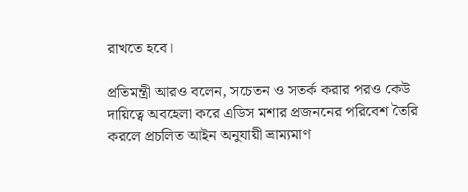রাখতে হবে।

প্রতিমন্ত্রী আরও বলেন, সচেতন ও সতর্ক করার পরও কেউ দায়িত্বে অবহেলা করে এডিস মশার প্রজননের পরিবেশ তৈরি করলে প্রচলিত আইন অনুযায়ী ভ্রাম্যমাণ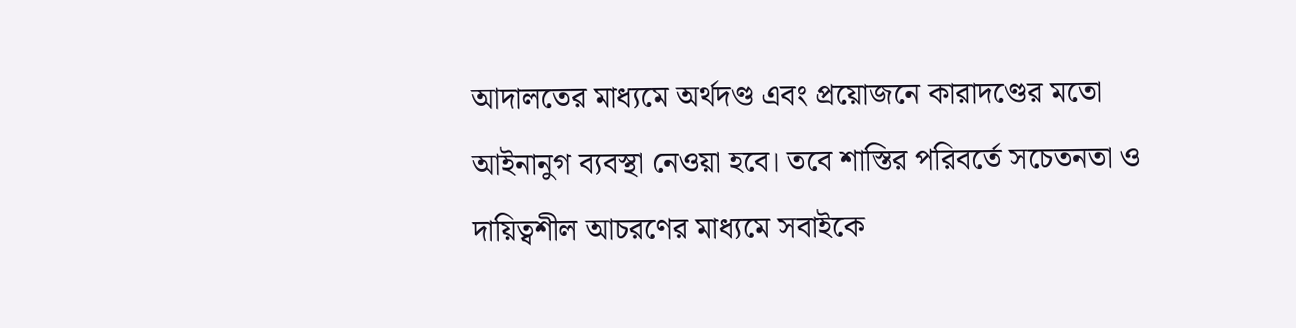আদালতের মাধ্যমে অর্থদণ্ড এবং প্রয়োজনে কারাদণ্ডের মতো আইনানুগ ব্যবস্থা নেওয়া হবে। তবে শাস্তির পরিবর্তে সচেতনতা ও দায়িত্বশীল আচরণের মাধ্যমে সবাইকে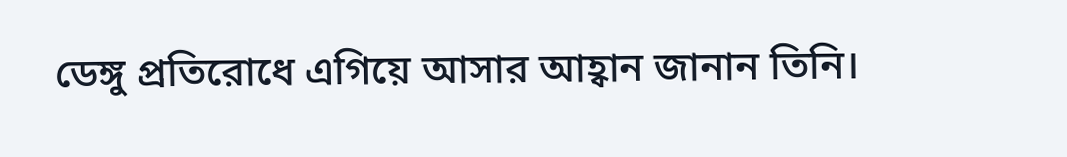ডেঙ্গু প্রতিরোধে এগিয়ে আসার আহ্বান জানান তিনি।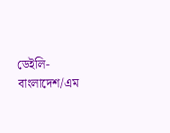ডেইলি-বাংলাদেশ/এম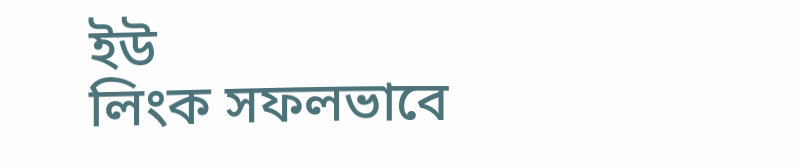ইউ
লিংক সফলভাবে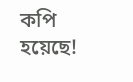কপি হয়েছে!